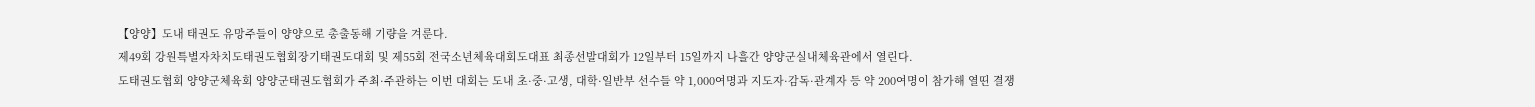【양양】도내 태권도 유망주들이 양양으로 총출동해 기량을 겨룬다.
제49회 강원특별자차치도태권도협회장기태권도대회 및 제55회 전국소년체육대회도대표 최종선발대회가 12일부터 15일까지 나흘간 양양군실내체육관에서 열린다.
도태권도협회 양양군체육회 양양군태권도협회가 주최·주관하는 이번 대회는 도내 초·중·고생, 대학·일반부 선수들 약 1,000여명과 지도자·감독·관계자 등 약 200여명이 참가해 열띤 결쟁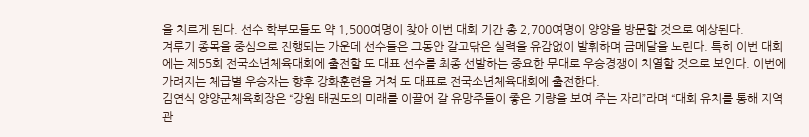을 치르게 된다. 선수 학부모들도 약 1,500여명이 찾아 이번 대회 기간 총 2,700여명이 양양을 방문할 것으로 예상된다.
겨루기 종목을 중심으로 진행되는 가운데 선수들은 그동안 갈고닦은 실력을 유감없이 발휘하며 금메달을 노린다. 특히 이번 대회에는 제55회 전국소년체육대회에 출전할 도 대표 선수를 최종 선발하는 중요한 무대로 우승경쟁이 치열할 것으로 보인다. 이번에 가려지는 체급별 우승자는 향후 강화훈련을 거쳐 도 대표로 전국소년체육대회에 출전한다.
김연식 양양군체육회장은 “강원 태권도의 미래를 이끌어 갈 유망주들이 좋은 기량을 보여 주는 자리”라며 “대회 유치를 통해 지역관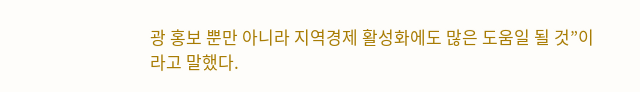광 홍보 뿐만 아니라 지역경제 활성화에도 많은 도움일 될 것”이라고 말했다.